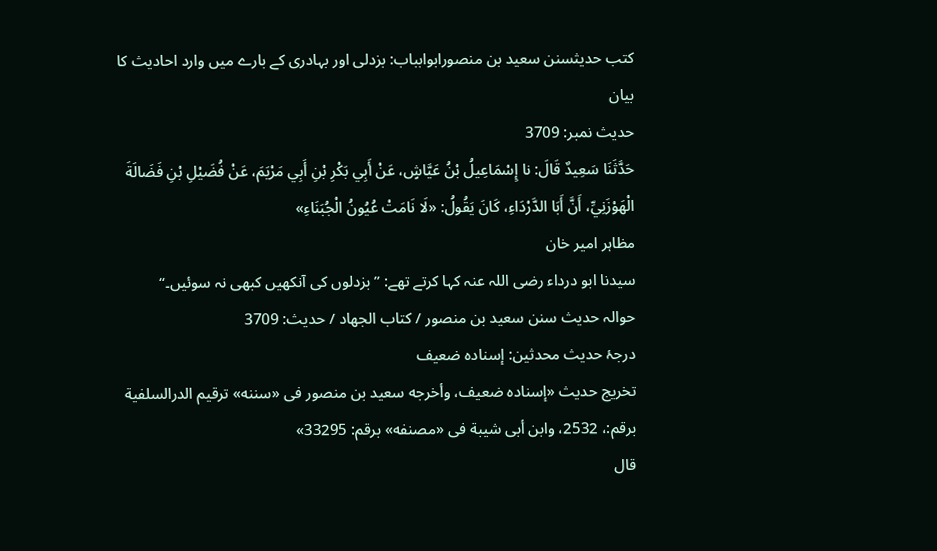کتب حدیثسنن سعید بن منصورابوابباب: بزدلی اور بہادری کے بارے میں وارد احادیث کا بیان
حدیث نمبر: 3709
حَدَّثَنَا سَعِيدٌ قَالَ: نا إِسْمَاعِيلُ بْنُ عَيَّاشٍ، عَنْ أَبِي بَكْرِ بْنِ أَبِي مَرْيَمَ، عَنْ فُضَيْلِ بْنِ فَضَالَةَ الْهَوْزَنِيِّ، أَنَّ أَبَا الدَّرْدَاءِ، كَانَ يَقُولُ: «لَا نَامَتْ عُيُونُ الْجُبَنَاءِ»
مظاہر امیر خان
سیدنا ابو درداء رضی اللہ عنہ کہا کرتے تھے: ”بزدلوں کی آنکھیں کبھی نہ سوئیں۔“
حوالہ حدیث سنن سعید بن منصور / كتاب الجهاد / حدیث: 3709
درجۂ حدیث محدثین: إسناده ضعيف
تخریج حدیث «إسناده ضعيف، وأخرجه سعيد بن منصور فى «سننه» ترقيم الدرالسلفية برقم:، 2532، وابن أبى شيبة فى «مصنفه» برقم: 33295»
قال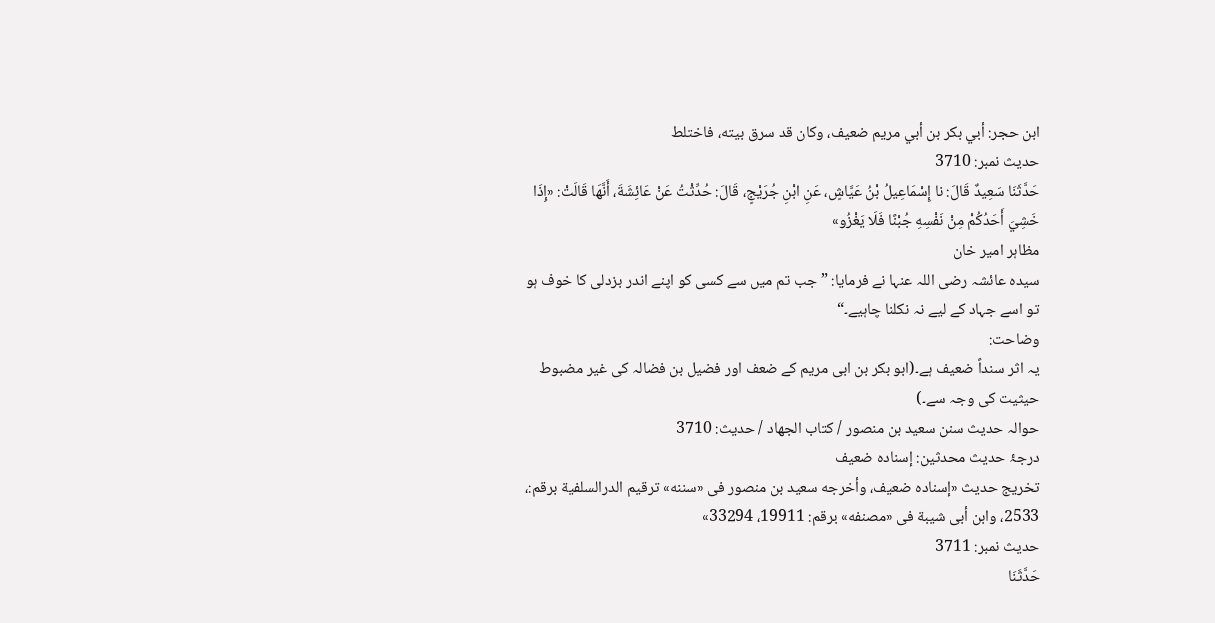ابن حجر: أبي بكر بن أبي مريم ضعيف، وكان قد سرق بيته، فاختلط
حدیث نمبر: 3710
حَدَّثَنَا سَعِيدٌ قَالَ: نا إِسْمَاعِيلُ بْنُ عَيَّاشٍ، عَنِ ابْنِ جُرَيْجٍ، قَالَ: حُدِّثْتُ عَنْ عَائِشَةَ، أَنَّهَا قَالَتْ: «إِذَا خَشِيَ أَحَدُكُمْ مِنْ نَفْسِهِ جُبْنًا فَلَا يَغْزُو»
مظاہر امیر خان
سیدہ عائشہ رضی اللہ عنہا نے فرمایا: ”جب تم میں سے کسی کو اپنے اندر بزدلی کا خوف ہو تو اسے جہاد کے لیے نہ نکلنا چاہیے۔“
وضاحت:
یہ اثر سنداً ضعیف ہے۔(ابو بکر بن ابی مریم کے ضعف اور فضیل بن فضالہ کی غیر مضبوط حیثیت کی وجہ سے۔)
حوالہ حدیث سنن سعید بن منصور / كتاب الجهاد / حدیث: 3710
درجۂ حدیث محدثین: إسناده ضعيف
تخریج حدیث «إسناده ضعيف، وأخرجه سعيد بن منصور فى «سننه» ترقيم الدرالسلفية برقم:، 2533، وابن أبى شيبة فى «مصنفه» برقم: 19911، 33294»
حدیث نمبر: 3711
حَدَّثَنَا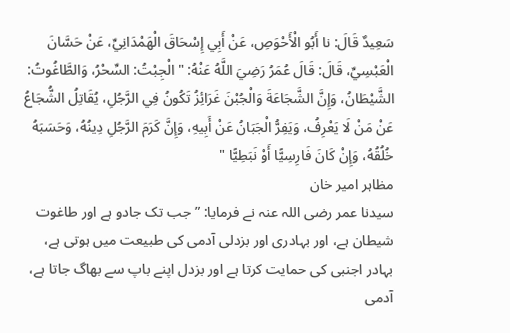سَعِيدٌ قَالَ: نا أَبُو الْأَحْوَصِ، عَنْ أَبِي إِسْحَاقَ الْهَمْدَانِيِّ، عَنْ حَسَّانَ الْعَبْسِيِّ، قَالَ: قَالَ عُمَرُ رَضِيَ اللَّهُ عَنْهُ: " الْجِبْتُ: السِّحْرُ، وَالطَّاغُوتُ: الشَّيْطَانُ، وَإِنَّ الشَّجَاعَةَ وَالْجُبْنَ غَرَائِزُ تَكُونُ فِي الرَّجُلِ، يُقَاتِلُ الشُّجَاعُ عَنْ مَنْ لَا يَعْرِفُ، وَيَفِرُّ الْجَبَانُ عَنْ أَبِيهِ، وَإِنَّ كَرَمَ الرَّجُلِ دِينُهُ، وَحَسَبَهُ خُلُقُهُ، وَإِنْ كَانَ فَارِسِيًّا أَوْ نَبَطِيًّا "
مظاہر امیر خان
سیدنا عمر رضی اللہ عنہ نے فرمایا: ”جب تک جادو ہے اور طاغوت شیطان ہے، اور بہادری اور بزدلی آدمی کی طبیعت میں ہوتی ہے، بہادر اجنبی کی حمایت کرتا ہے اور بزدل اپنے باپ سے بھاگ جاتا ہے، آدمی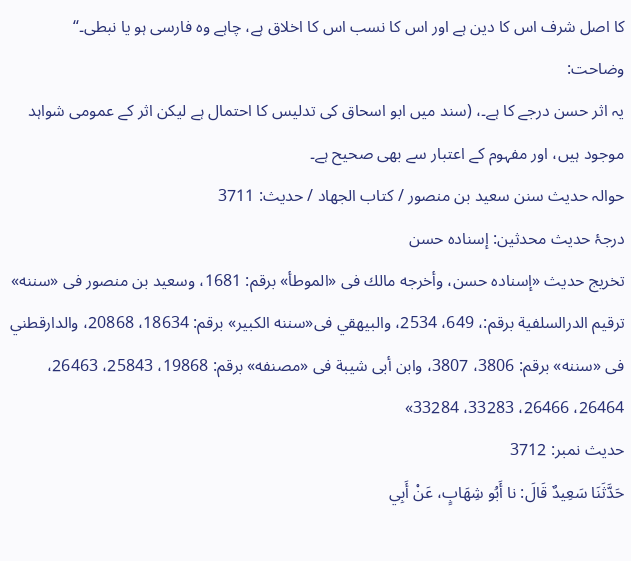کا اصل شرف اس کا دین ہے اور اس کا نسب اس کا اخلاق ہے، چاہے وہ فارسی ہو یا نبطی۔“
وضاحت:
یہ اثر حسن درجے کا ہے۔، (سند میں ابو اسحاق کی تدلیس کا احتمال ہے لیکن اثر کے عمومی شواہد موجود ہیں، اور مفہوم کے اعتبار سے بھی صحیح ہے۔
حوالہ حدیث سنن سعید بن منصور / كتاب الجهاد / حدیث: 3711
درجۂ حدیث محدثین: إسناده حسن
تخریج حدیث «إسناده حسن، وأخرجه مالك فى «الموطأ» برقم: 1681، وسعيد بن منصور فى «سننه» ترقيم الدرالسلفية برقم:، 649، 2534، والبيهقي فى«سننه الكبير» برقم: 18634، 20868، والدارقطني فى «سننه» برقم: 3806، 3807، وابن أبى شيبة فى «مصنفه» برقم: 19868، 25843، 26463، 26464، 26466، 33283، 33284»
حدیث نمبر: 3712
حَدَّثَنَا سَعِيدٌ قَالَ: نا أَبُو شِهَابٍ، عَنْ أَبِي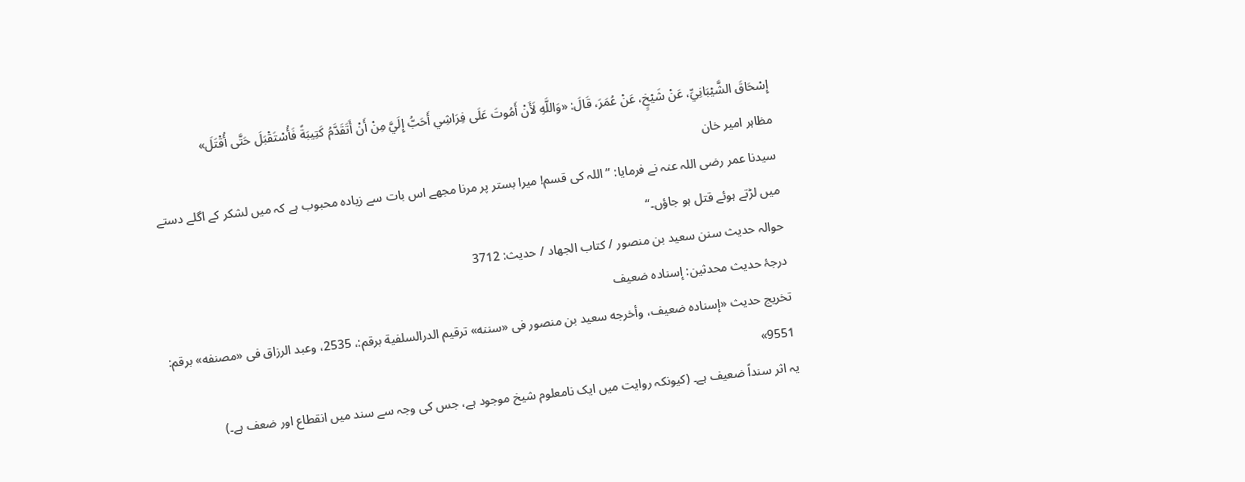إِسْحَاقَ الشَّيْبَانِيِّ، عَنْ شَيْخٍ، عَنْ عُمَرَ، قَالَ: «وَاللَّهِ لَأَنْ أَمُوتَ عَلَى فِرَاشِي أَحَبُّ إِلَيَّ مِنْ أَنْ أَتَقَدَّمُ كَتِيبَةً فَأُسْتَقْبَلَ حَتَّى أُقْتَلَ»
مظاہر امیر خان
سیدنا عمر رضی اللہ عنہ نے فرمایا: ”اللہ کی قسم! میرا بستر پر مرنا مجھے اس بات سے زیادہ محبوب ہے کہ میں لشکر کے اگلے دستے میں لڑتے ہوئے قتل ہو جاؤں۔“
حوالہ حدیث سنن سعید بن منصور / كتاب الجهاد / حدیث: 3712
درجۂ حدیث محدثین: إسناده ضعيف
تخریج حدیث «إسناده ضعيف، وأخرجه سعيد بن منصور فى «سننه» ترقيم الدرالسلفية برقم:، 2535، وعبد الرزاق فى «مصنفه» برقم: 9551»
یہ اثر سنداً ضعیف ہے۔ (کیونکہ روایت میں ایک نامعلوم شیخ موجود ہے، جس کی وجہ سے سند میں انقطاع اور ضعف ہے۔)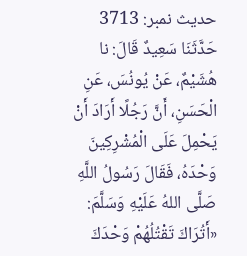حدیث نمبر: 3713
حَدَّثَنَا سَعِيدٌ قَالَ: نا هُشَيْمٌ، عَنْ يُونُسَ، عَنِ الْحَسَنِ، أَنَّ رَجُلًا أَرَادَ أَنْ يَحْمِلَ عَلَى الْمُشْرِكِينَ وَحْدَهُ، فَقَالَ رَسُولُ اللَّهِ صَلَّى اللهُ عَلَيْهِ وَسَلَّمَ: «أَتُرَاكَ تَقْتُلُهُمْ وَحْدَكَ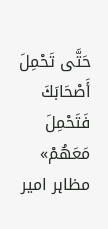حَتَّى تَحْمِلَ أَصْحَابَكَ فَتَحْمِلَ مَعَهُمْ»
مظاہر امیر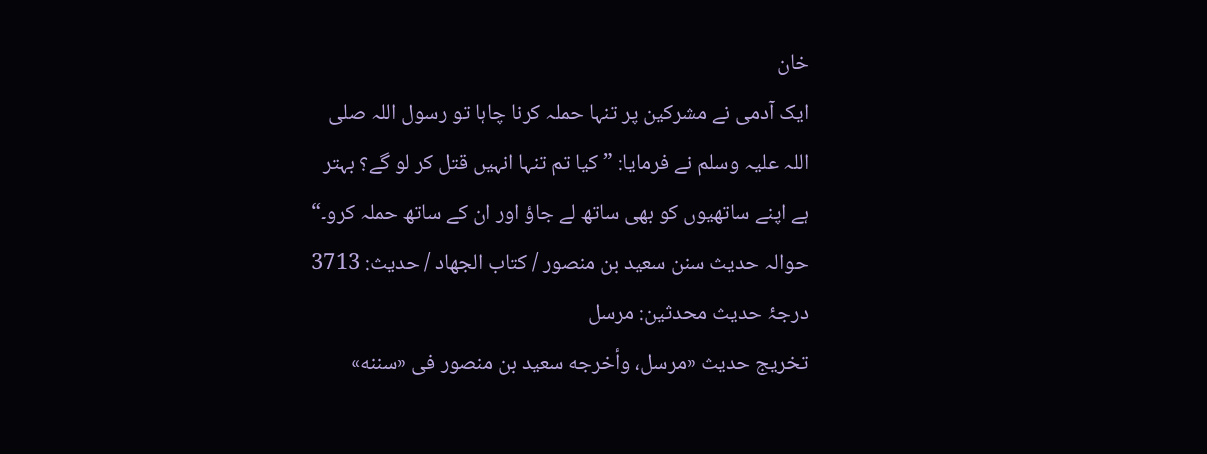خان
ایک آدمی نے مشرکین پر تنہا حملہ کرنا چاہا تو رسول اللہ صلی اللہ علیہ وسلم نے فرمایا: ”کیا تم تنہا انہیں قتل کر لو گے؟ بہتر ہے اپنے ساتھیوں کو بھی ساتھ لے جاؤ اور ان کے ساتھ حملہ کرو۔“
حوالہ حدیث سنن سعید بن منصور / كتاب الجهاد / حدیث: 3713
درجۂ حدیث محدثین: مرسل
تخریج حدیث «مرسل، وأخرجه سعيد بن منصور فى «سننه»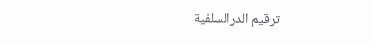ترقيم الدرالسلفية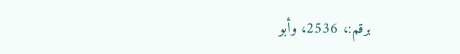برقم:، 2536، وأبو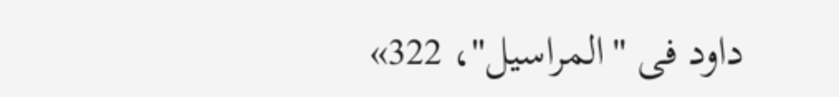داود فى "المراسيل"، 322»